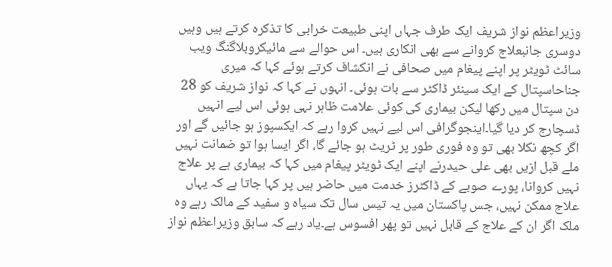وزیراعظم نواز شریف ایک طرف جہاں اپنی طبیعت خرابی کا تذکرہ کرتے ہیں وہیں دوسری جانبعلاج کروانے سے بھی انکاری ہیں۔ اس حوالے سے مائیکروبلاگنگ ویب سائٹ ٹویٹر پر اپنے پیغام میں صحافی نے انکشاف کرتے ہوئے کہا کہ میری جناحاسپتال کے ایک سینئر ڈاکٹر سے بات ہوئی۔ انہوں نے کہا کہ نواز شریف کو 28 دن سپتال میں رکھا لیکن بیماری کی کوئی علامت ظاہر نہی ہوئی اس لیے انہیں ڈسچارج کر دیا گیا۔اینجوگرافی اس لیے نہیں کروا رہے کہ ایکسپوز ہو جائیں گے اور اگر کچھ نکلا بھی تو وہ فوری طور پر ٹریٹ ہو جائے گا، اگر ایسا ہوا تو ضمانت نہیں ملے قبل ازیں بھی علی حیدرنے اپنے ایک ٹویٹر پیغام میں کہا کہ بیماری ہے پر علاج نہیں کروانا، پورے صوبے کے ڈاکٹرز خدمت میں حاضر ہیں پر کہا جاتا ہے کہ یہاں علاج ممکن نہیں، جس پاکستان میں یہ تیس سال تک سیاہ و سفید کے مالک رہے وہ ملک اگر ان کے علاج کے قابل نہیں تو پھر افسوس ہے۔یاد رہے کہ سابق وزیراعظم نواز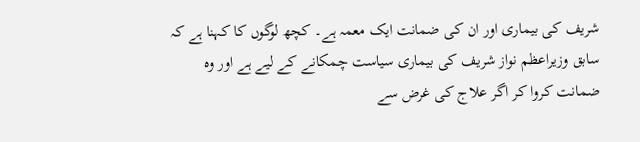شریف کی بیماری اور ان کی ضمانت ایک معمہ ہے۔ کچھ لوگوں کا کہنا ہے کہ سابق وزیراعظم نواز شریف کی بیماری سیاست چمکانے کے لیے ہے اور وہ ضمانت کروا کر اگر علاج کی غرض سے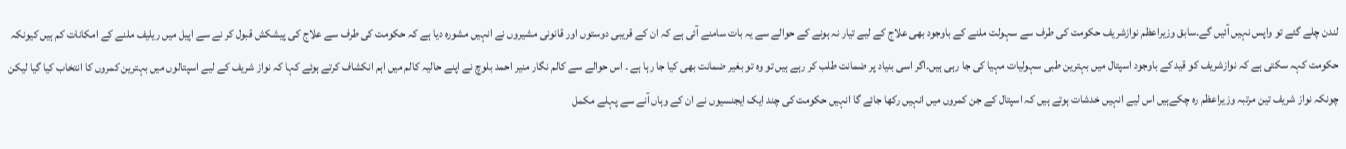لندن چلے گئے تو واپس نہیں آئیں گے۔سابق وزیراعظم نوازشریف حکومت کی طرف سے سہولت ملنے کے باوجود بھی علاج کے لیے تیار نہ ہونے کے حوالے سے یہ بات سامنے آئی ہے کہ ان کے قریبی دوستوں اور قانونی مشیروں نے انہیں مشورہ دیا ہے کہ حکومت کی طرف سے علاج کی پیشکش قبول کر نے سے اپیل میں ریلیف ملنے کے امکانات کم ہیں کیونکہ حکومت کہہ سکتی ہے کہ نوازشریف کو قید کے باوجود اسپتال میں بہترین طبی سہولیات مہیا کی جا رہی ہیں۔اگر اسی بنیاد پر ضمانت طلب کر رہے ہیں تو وہ تو بغیر ضمانت بھی کیا جا رہا ہے ۔ اس حوالے سے کالم نگار منیر احمد بلوچ نے اپنے حالیہ کالم میں اہم انکشاف کرتے ہوئے کہا کہ نواز شریف کے لیے اسپتالوں میں بہترین کمروں کا انتخاب کیا گیا لیکن چونکہ نواز شریف تین مرتبہ وزیراعظم رہ چکےہیں اس لیے انہیں خدشات ہوتے ہیں کہ اسپتال کے جن کمروں میں انہیں رکھا جائے گا انہیں حکومت کی چند ایک ایجنسیوں نے ان کے وہاں آنے سے پہلے مکمل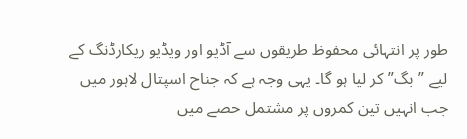طور پر انتہائی محفوظ طریقوں سے آڈیو اور ویڈیو ریکارڈنگ کے لیے ”بگ” کر لیا ہو گا۔ یہی وجہ ہے کہ جناح اسپتال لاہور میں جب انہیں تین کمروں پر مشتمل حصے میں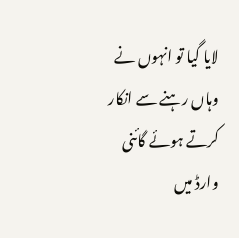لایا گیا تو انہوں نے وہاں رہنے سے انکار کرتے ہوئے گائنی وارڈ میں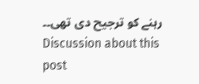رہنے کو ترجیح دی تھی۔۔
Discussion about this post